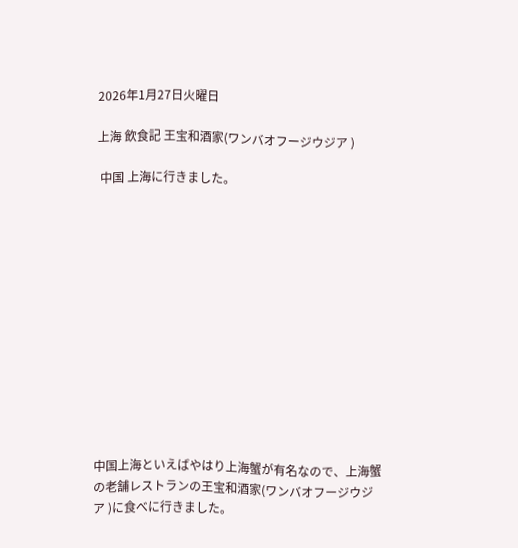2026年1月27日火曜日

上海 飲食記 王宝和酒家(ワンバオフージウジア )

 中国 上海に行きました。













中国上海といえばやはり上海蟹が有名なので、上海蟹の老舗レストランの王宝和酒家(ワンバオフージウジア )に食べに行きました。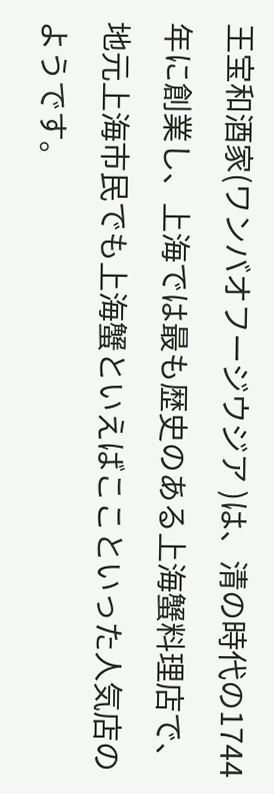王宝和酒家(ワンバオフージウジア )は、清の時代の1744年に創業し、上海では最も歴史のある上海蟹料理店で、地元上海市民でも上海蟹といえばここといった人気店のようです。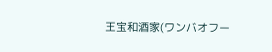王宝和酒家(ワンバオフー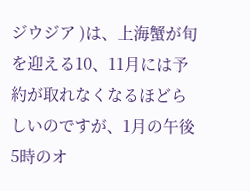ジウジア )は、上海蟹が旬を迎える10、11月には予約が取れなくなるほどらしいのですが、1月の午後5時のオ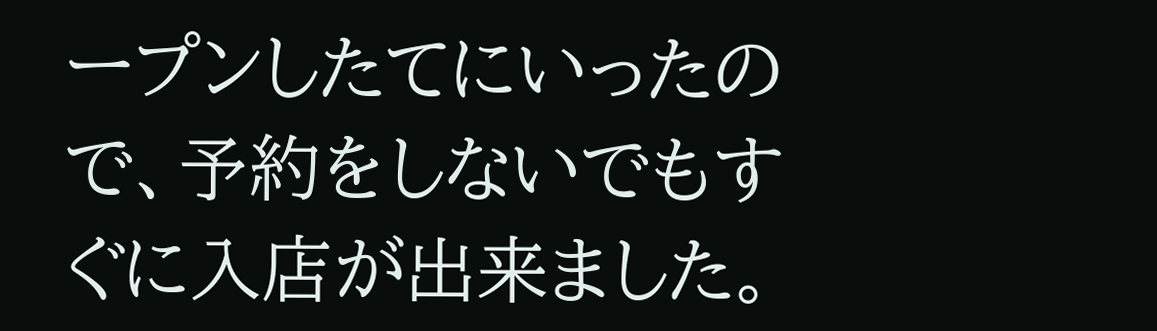ープンしたてにいったので、予約をしないでもすぐに入店が出来ました。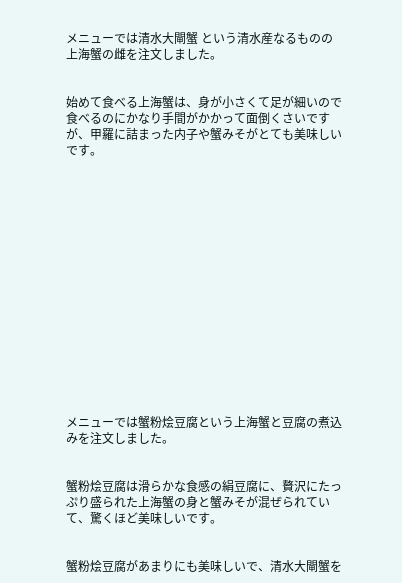メニューでは清水大閘蟹 という清水産なるものの上海蟹の雌を注文しました。


始めて食べる上海蟹は、身が小さくて足が細いので食べるのにかなり手間がかかって面倒くさいですが、甲羅に詰まった内子や蟹みそがとても美味しいです。
















メニューでは蟹粉烩豆腐という上海蟹と豆腐の煮込みを注文しました。


蟹粉烩豆腐は滑らかな食感の絹豆腐に、贅沢にたっぷり盛られた上海蟹の身と蟹みそが混ぜられていて、驚くほど美味しいです。


蟹粉烩豆腐があまりにも美味しいで、清水大閘蟹を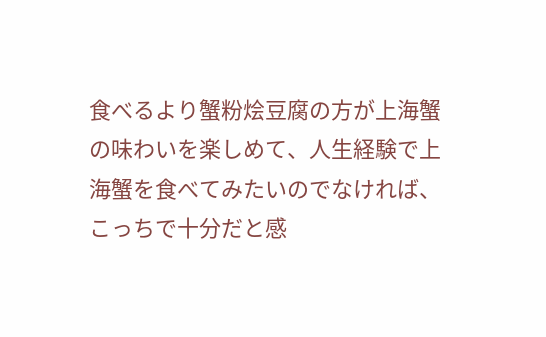食べるより蟹粉烩豆腐の方が上海蟹の味わいを楽しめて、人生経験で上海蟹を食べてみたいのでなければ、こっちで十分だと感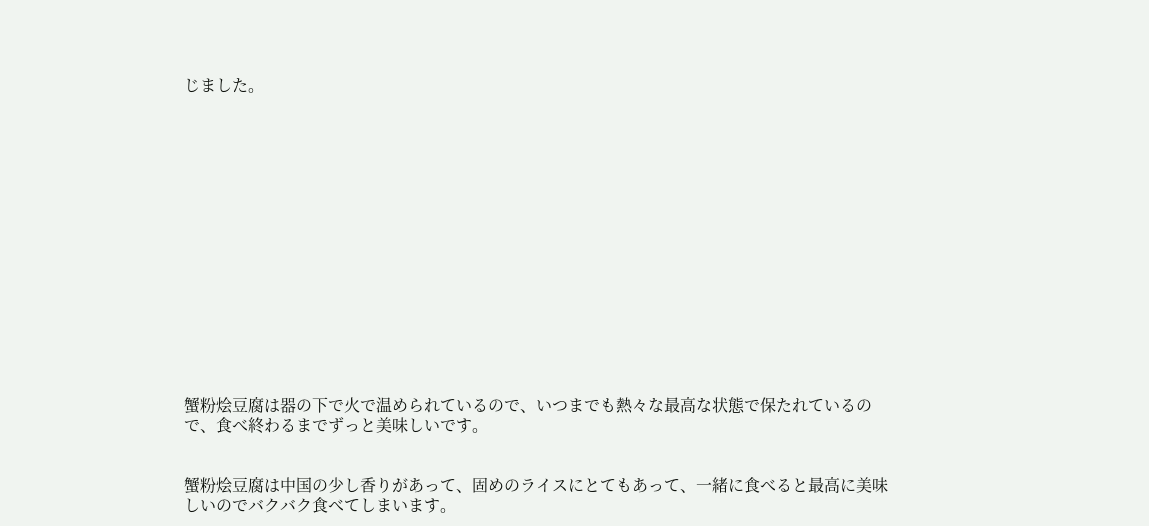じました。















蟹粉烩豆腐は器の下で火で温められているので、いつまでも熱々な最高な状態で保たれているので、食べ終わるまでずっと美味しいです。


蟹粉烩豆腐は中国の少し香りがあって、固めのライスにとてもあって、一緒に食べると最高に美味しいのでバクバク食べてしまいます。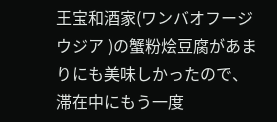王宝和酒家(ワンバオフージウジア )の蟹粉烩豆腐があまりにも美味しかったので、滞在中にもう一度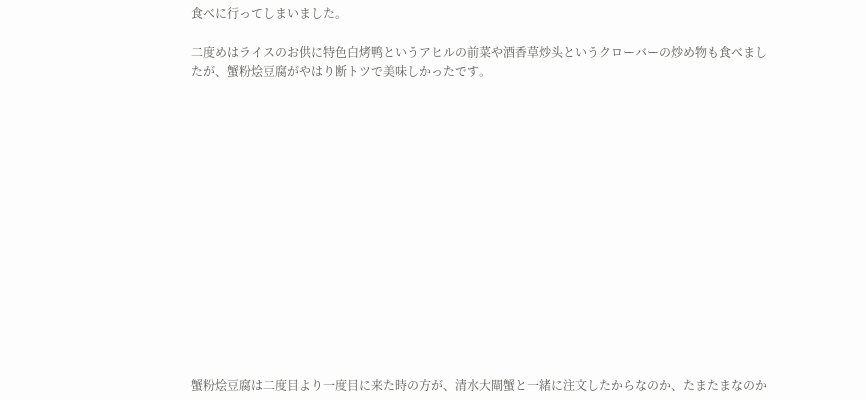食べに行ってしまいました。

二度めはライスのお供に特色白烤鸭というアヒルの前菜や酒香草炒头というクローバーの炒め物も食べましたが、蟹粉烩豆腐がやはり断トツで美味しかったです。















蟹粉烩豆腐は二度目より一度目に来た時の方が、清水大閘蟹と一緒に注文したからなのか、たまたまなのか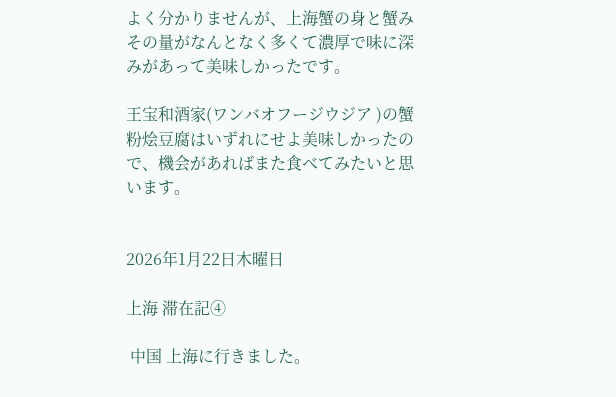よく分かりませんが、上海蟹の身と蟹みその量がなんとなく多くて濃厚で味に深みがあって美味しかったです。

王宝和酒家(ワンバオフージウジア )の蟹粉烩豆腐はいずれにせよ美味しかったので、機会があればまた食べてみたいと思います。


2026年1月22日木曜日

上海 滞在記④

 中国 上海に行きました。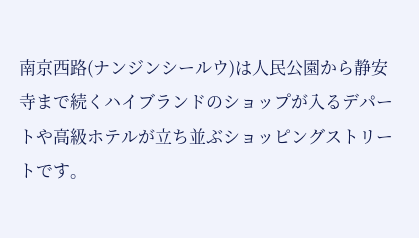南京西路(ナンジンシールウ)は人民公園から静安寺まで続くハイブランドのショップが入るデパートや高級ホテルが立ち並ぶショッピングストリートです。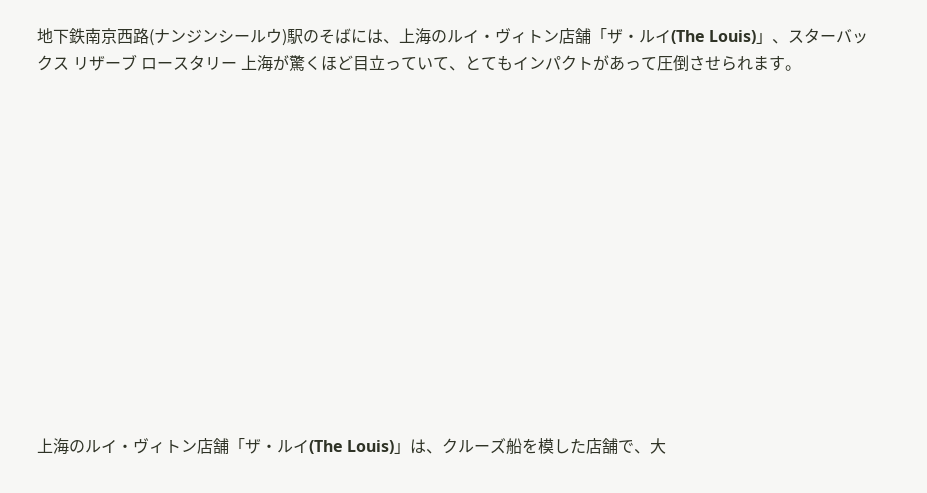地下鉄南京西路(ナンジンシールウ)駅のそばには、上海のルイ・ヴィトン店舗「ザ・ルイ(The Louis)」、スターバックス リザーブ ロースタリー 上海が驚くほど目立っていて、とてもインパクトがあって圧倒させられます。













上海のルイ・ヴィトン店舗「ザ・ルイ(The Louis)」は、クルーズ船を模した店舗で、大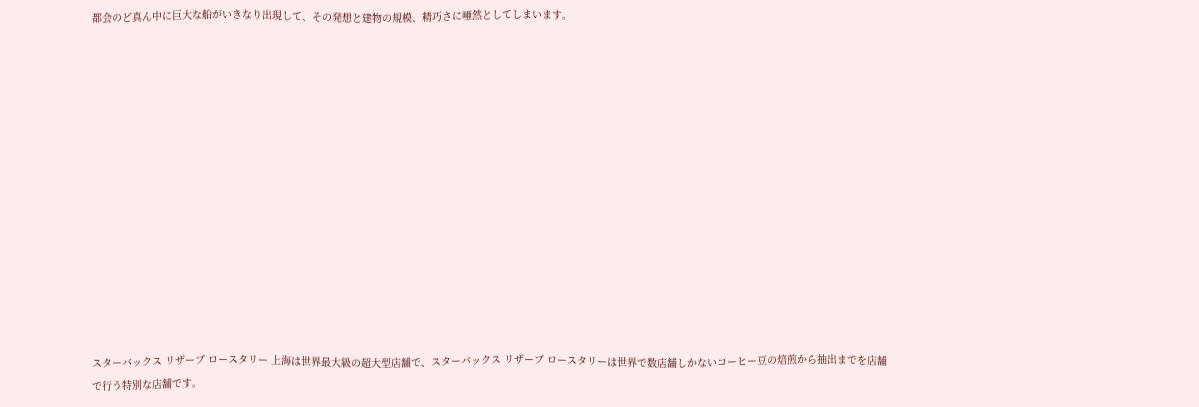都会のど真ん中に巨大な船がいきなり出現して、その発想と建物の規模、精巧さに唖然としてしまいます。














スターバックス リザーブ ロースタリー 上海は世界最大級の超大型店舗で、スターバックス リザーブ ロースタリーは世界で数店舗しかないコーヒー豆の焙煎から抽出までを店舗で行う特別な店舗です。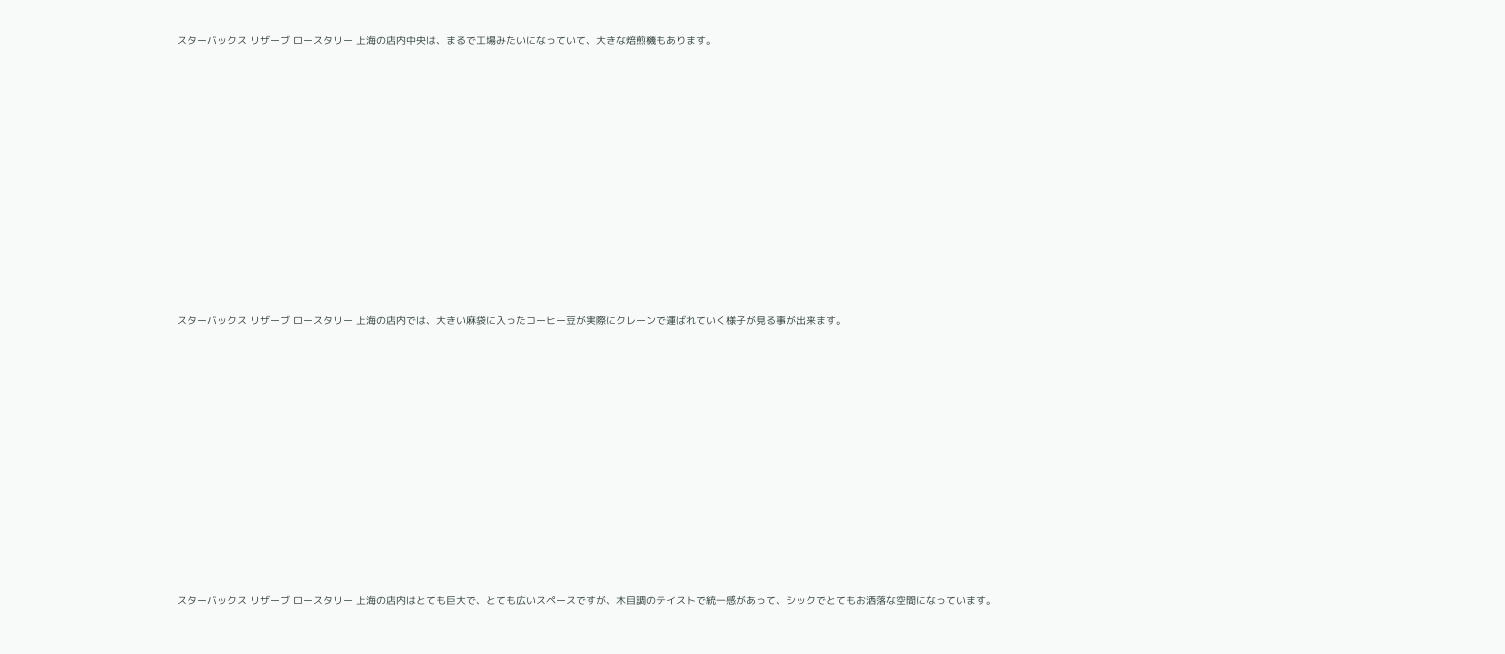スターバックス リザーブ ロースタリー 上海の店内中央は、まるで工場みたいになっていて、大きな焙煎機もあります。













スターバックス リザーブ ロースタリー 上海の店内では、大きい麻袋に入ったコーヒー豆が実際にクレーンで運ばれていく様子が見る事が出来ます。













スターバックス リザーブ ロースタリー 上海の店内はとても巨大で、とても広いスペースですが、木目調のテイストで統一感があって、シックでとてもお洒落な空間になっています。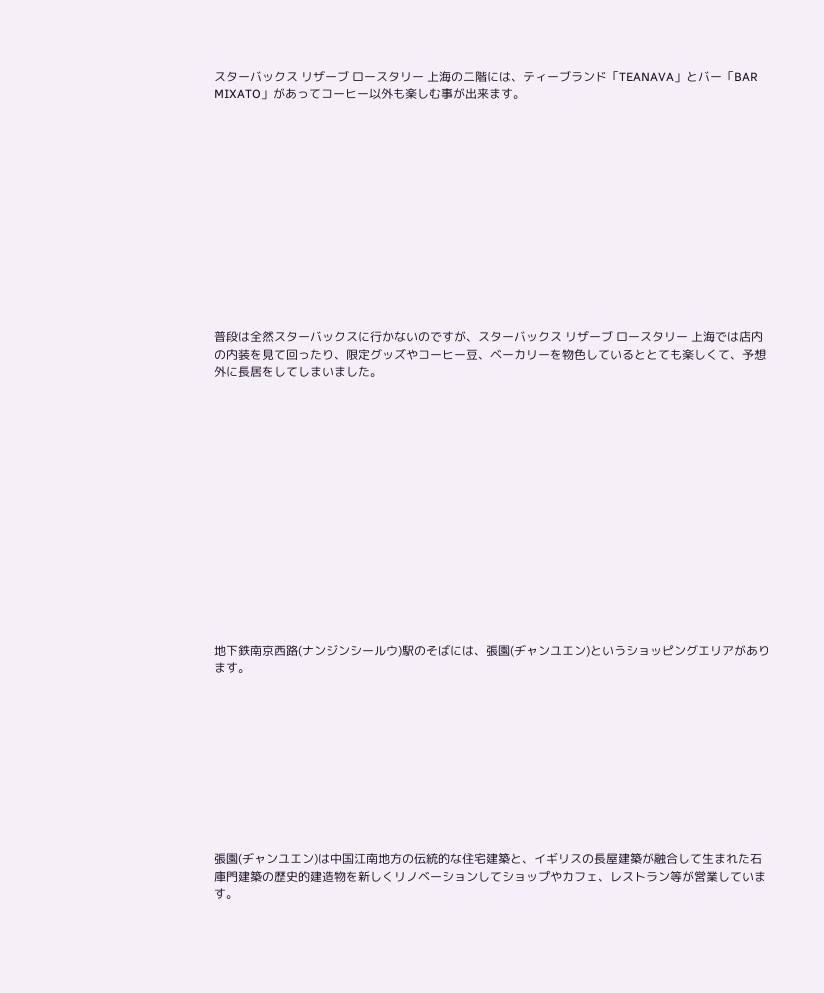スターバックス リザーブ ロースタリー 上海の二階には、ティーブランド「TEANAVA」とバー「BAR MIXATO」があってコーヒー以外も楽しむ事が出来ます。













普段は全然スターバックスに行かないのですが、スターバックス リザーブ ロースタリー 上海では店内の内装を見て回ったり、限定グッズやコーヒー豆、ベーカリーを物色しているととても楽しくて、予想外に長居をしてしまいました。















地下鉄南京西路(ナンジンシールウ)駅のそばには、張園(ヂャンユエン)というショッピングエリアがあります。










張園(ヂャンユエン)は中国江南地方の伝統的な住宅建築と、イギリスの長屋建築が融合して生まれた石庫門建築の歴史的建造物を新しくリノベーションしてショップやカフェ、レストラン等が営業しています。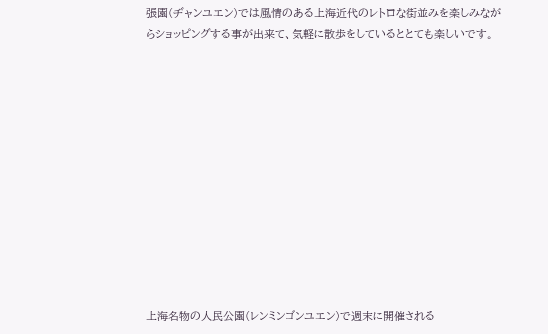張園(ヂャンユエン)では風情のある上海近代のレトロな街並みを楽しみながらショッピングする事が出来て、気軽に散歩をしているととても楽しいです。












上海名物の人民公園(レンミンゴンユエン)で週末に開催される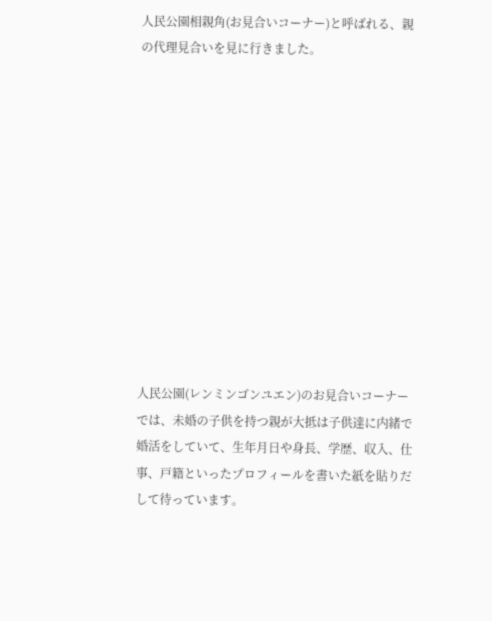人民公園相親角(お見合いコーナー)と呼ばれる、親の代理見合いを見に行きました。












人民公園(レンミンゴンユエン)のお見合いコーナーでは、未婚の子供を持つ親が大抵は子供達に内緒で婚活をしていて、生年月日や身長、学歴、収入、仕事、戸籍といったプロフィールを書いた紙を貼りだして待っています。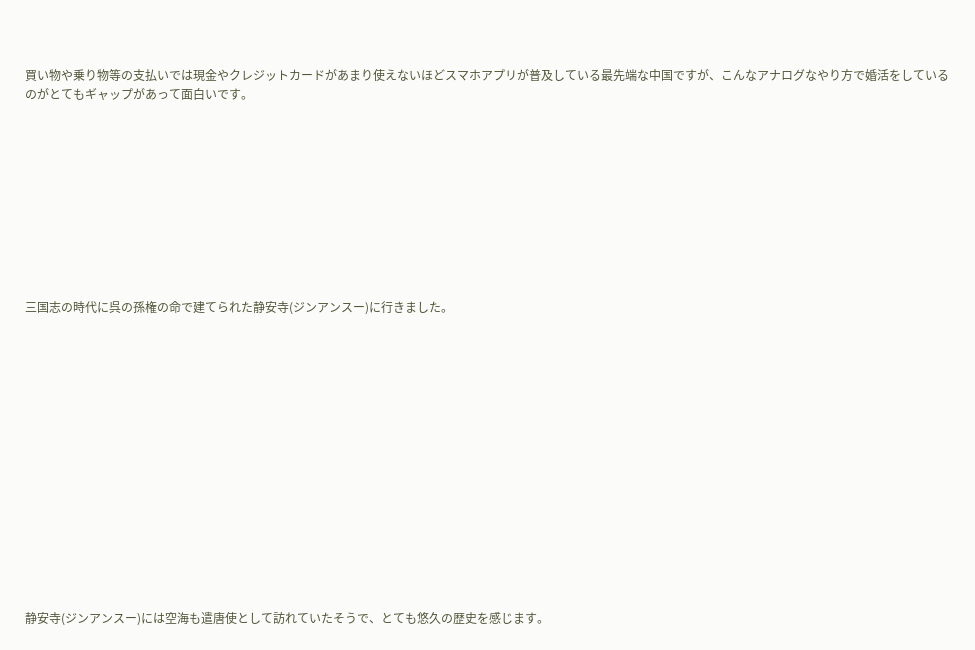買い物や乗り物等の支払いでは現金やクレジットカードがあまり使えないほどスマホアプリが普及している最先端な中国ですが、こんなアナログなやり方で婚活をしているのがとてもギャップがあって面白いです。










三国志の時代に呉の孫権の命で建てられた静安寺(ジンアンスー)に行きました。















静安寺(ジンアンスー)には空海も遣唐使として訪れていたそうで、とても悠久の歴史を感じます。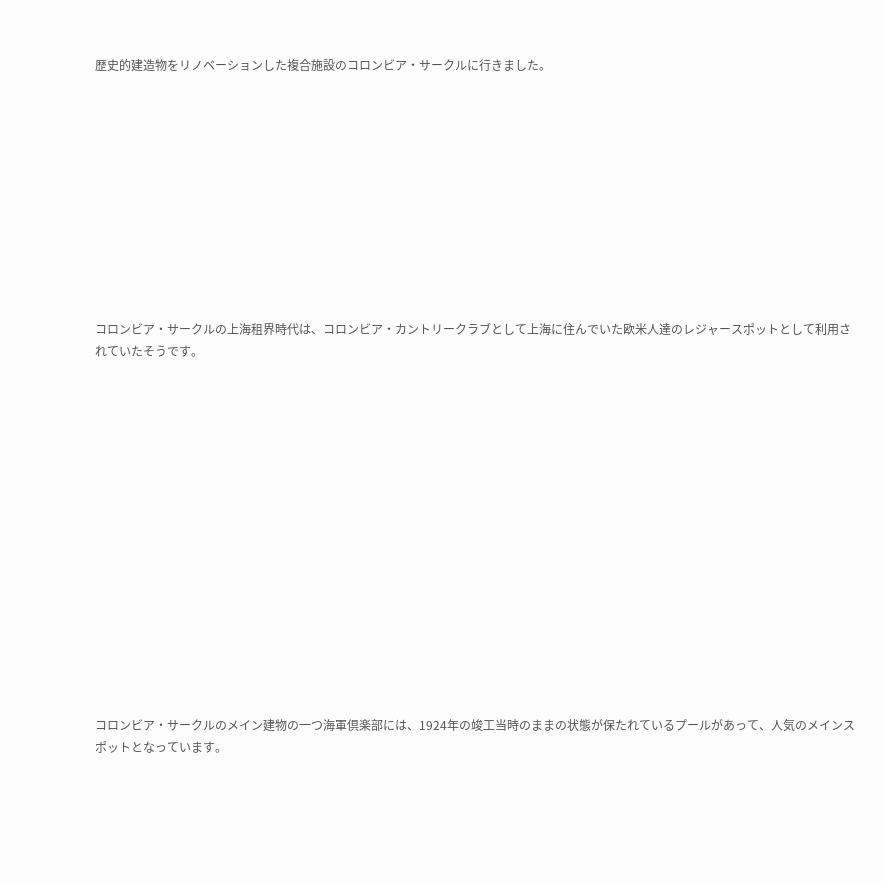歴史的建造物をリノベーションした複合施設のコロンビア・サークルに行きました。











コロンビア・サークルの上海租界時代は、コロンビア・カントリークラブとして上海に住んでいた欧米人達のレジャースポットとして利用されていたそうです。
















コロンビア・サークルのメイン建物の一つ海軍倶楽部には、1924年の竣工当時のままの状態が保たれているプールがあって、人気のメインスポットとなっています。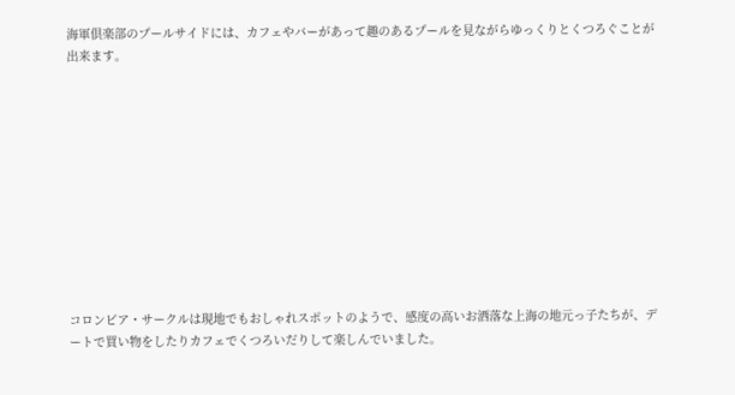海軍倶楽部のプールサイドには、カフェやバーがあって趣のあるプールを見ながらゆっくりとくつろぐことが出来ます。











コロンビア・サークルは現地でもおしゃれスポットのようで、感度の高いお洒落な上海の地元っ子たちが、デートで買い物をしたりカフェでくつろいだりして楽しんでいました。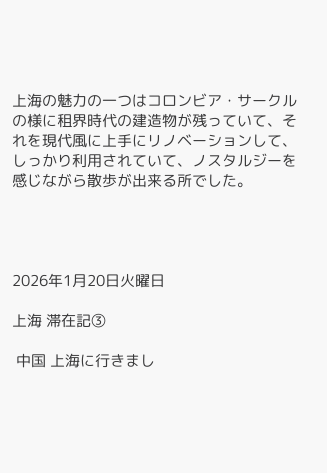上海の魅力の一つはコロンビア・サークルの様に租界時代の建造物が残っていて、それを現代風に上手にリノベーションして、しっかり利用されていて、ノスタルジーを感じながら散歩が出来る所でした。




2026年1月20日火曜日

上海 滞在記③

 中国 上海に行きまし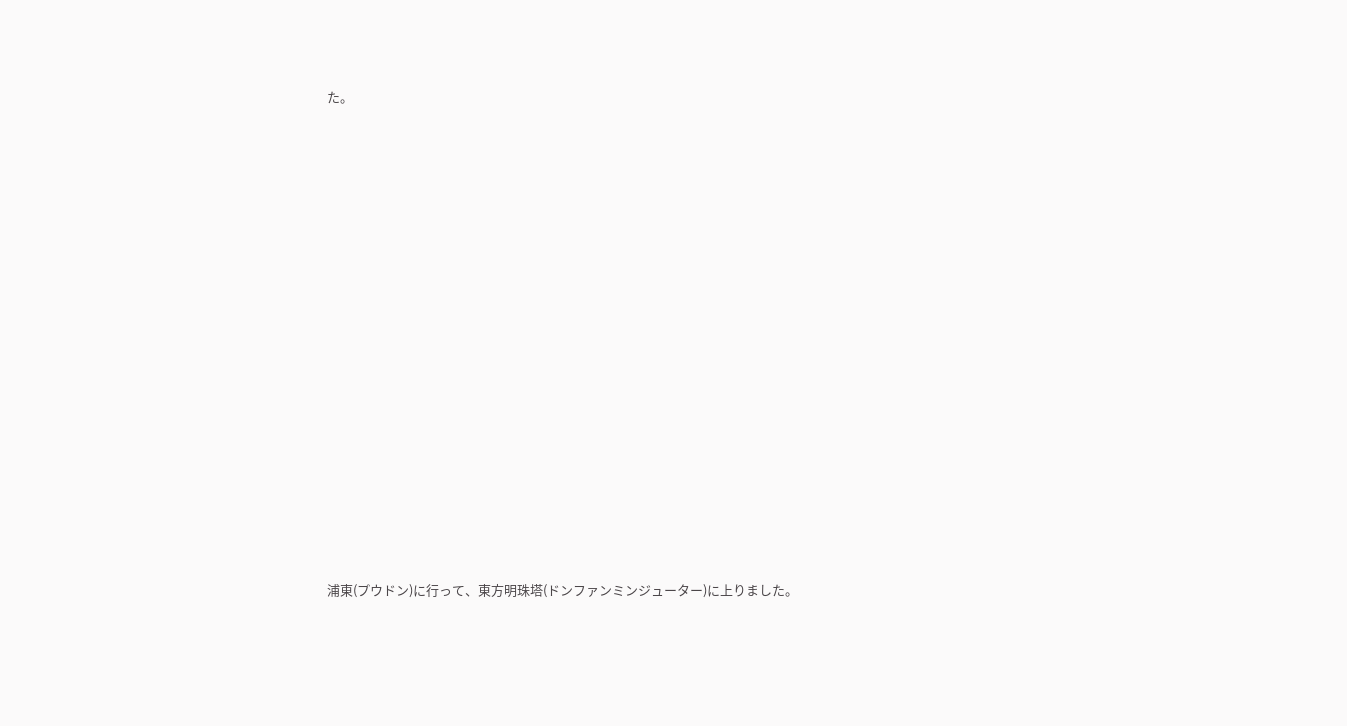た。

















浦東(プウドン)に行って、東方明珠塔(ドンファンミンジューター)に上りました。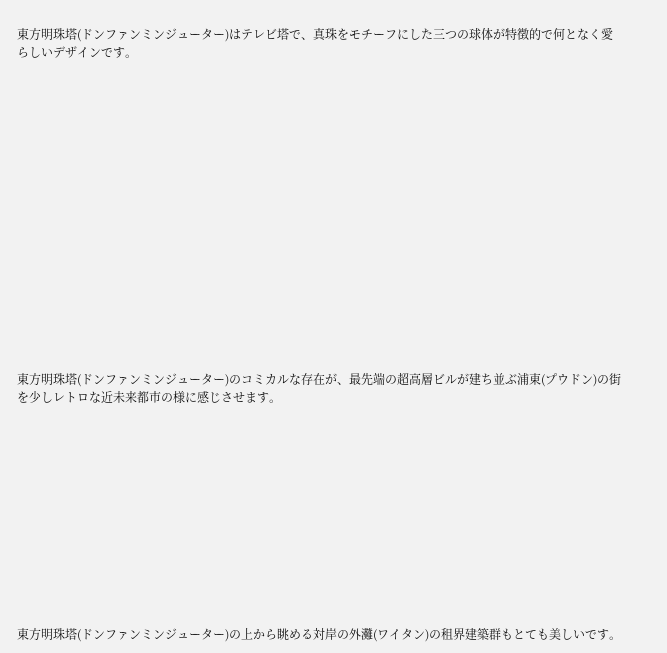東方明珠塔(ドンファンミンジューター)はテレビ塔で、真珠をモチーフにした三つの球体が特徴的で何となく愛らしいデザインです。

















東方明珠塔(ドンファンミンジューター)のコミカルな存在が、最先端の超高層ビルが建ち並ぶ浦東(プウドン)の街を少しレトロな近未来都市の様に感じさせます。












東方明珠塔(ドンファンミンジューター)の上から眺める対岸の外灘(ワイタン)の租界建築群もとても美しいです。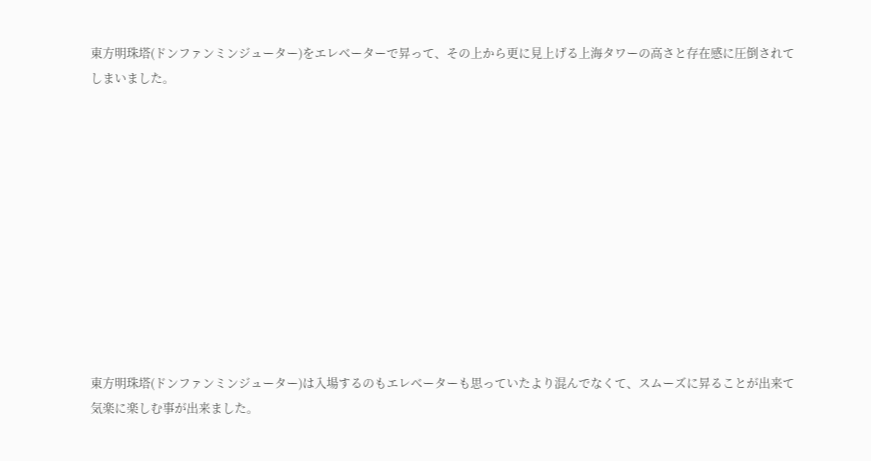東方明珠塔(ドンファンミンジューター)をエレベーターで昇って、その上から更に見上げる上海タワーの高さと存在感に圧倒されてしまいました。











東方明珠塔(ドンファンミンジューター)は入場するのもエレベーターも思っていたより混んでなくて、スムーズに昇ることが出来て気楽に楽しむ事が出来ました。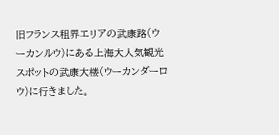旧フランス租界エリアの武康路(ウーカンルウ)にある上海大人気観光スポットの武康大楼(ウーカンダーロウ)に行きました。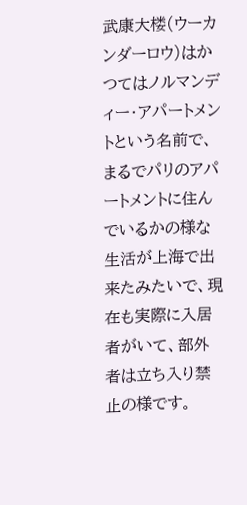武康大楼(ウーカンダーロウ)はかつてはノルマンディー・アパートメントという名前で、まるでパリのアパートメントに住んでいるかの様な生活が上海で出来たみたいで、現在も実際に入居者がいて、部外者は立ち入り禁止の様です。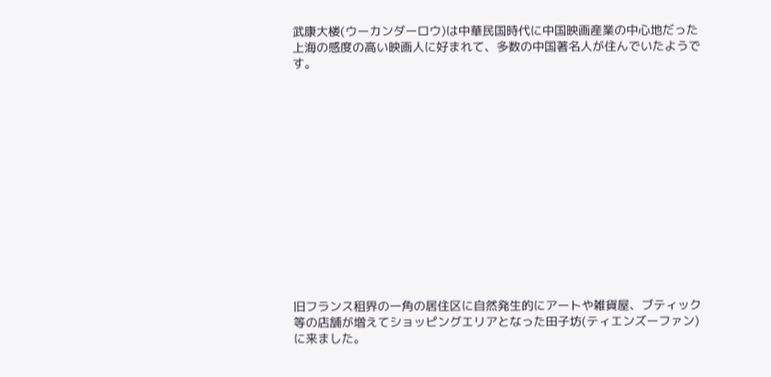武康大楼(ウーカンダーロウ)は中華民国時代に中国映画産業の中心地だった上海の感度の高い映画人に好まれて、多数の中国著名人が住んでいたようです。














旧フランス租界の一角の居住区に自然発生的にアートや雑貨屋、ブティック等の店舗が増えてショッピングエリアとなった田子坊(ティエンズーファン)に来ました。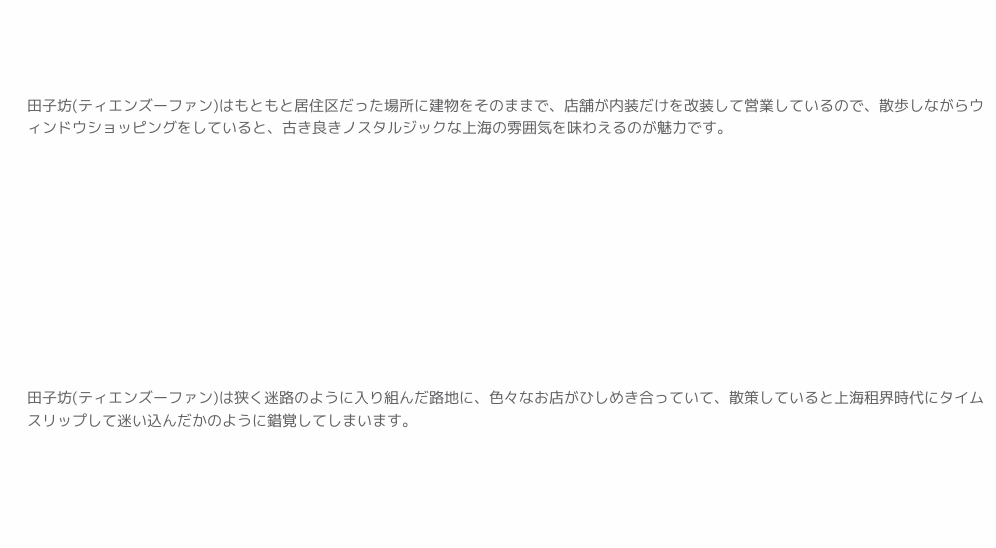田子坊(ティエンズーファン)はもともと居住区だった場所に建物をそのままで、店舗が内装だけを改装して営業しているので、散歩しながらウィンドウショッピングをしていると、古き良きノスタルジックな上海の雰囲気を味わえるのが魅力です。











田子坊(ティエンズーファン)は狭く迷路のように入り組んだ路地に、色々なお店がひしめき合っていて、散策していると上海租界時代にタイムスリップして迷い込んだかのように錯覚してしまいます。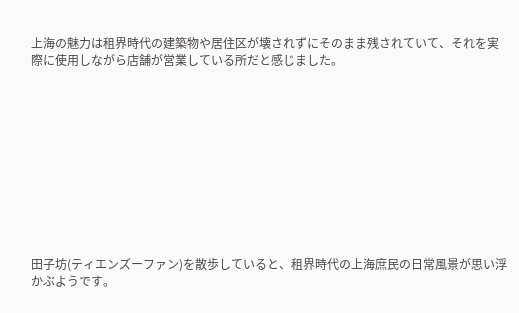上海の魅力は租界時代の建築物や居住区が壊されずにそのまま残されていて、それを実際に使用しながら店舗が営業している所だと感じました。











田子坊(ティエンズーファン)を散歩していると、租界時代の上海庶民の日常風景が思い浮かぶようです。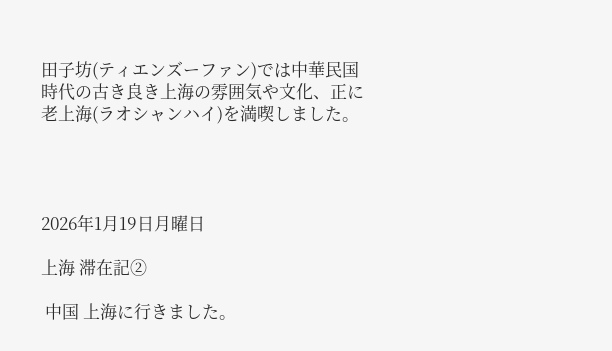田子坊(ティエンズーファン)では中華民国時代の古き良き上海の雰囲気や文化、正に老上海(ラオシャンハイ)を満喫しました。




2026年1月19日月曜日

上海 滞在記②

 中国 上海に行きました。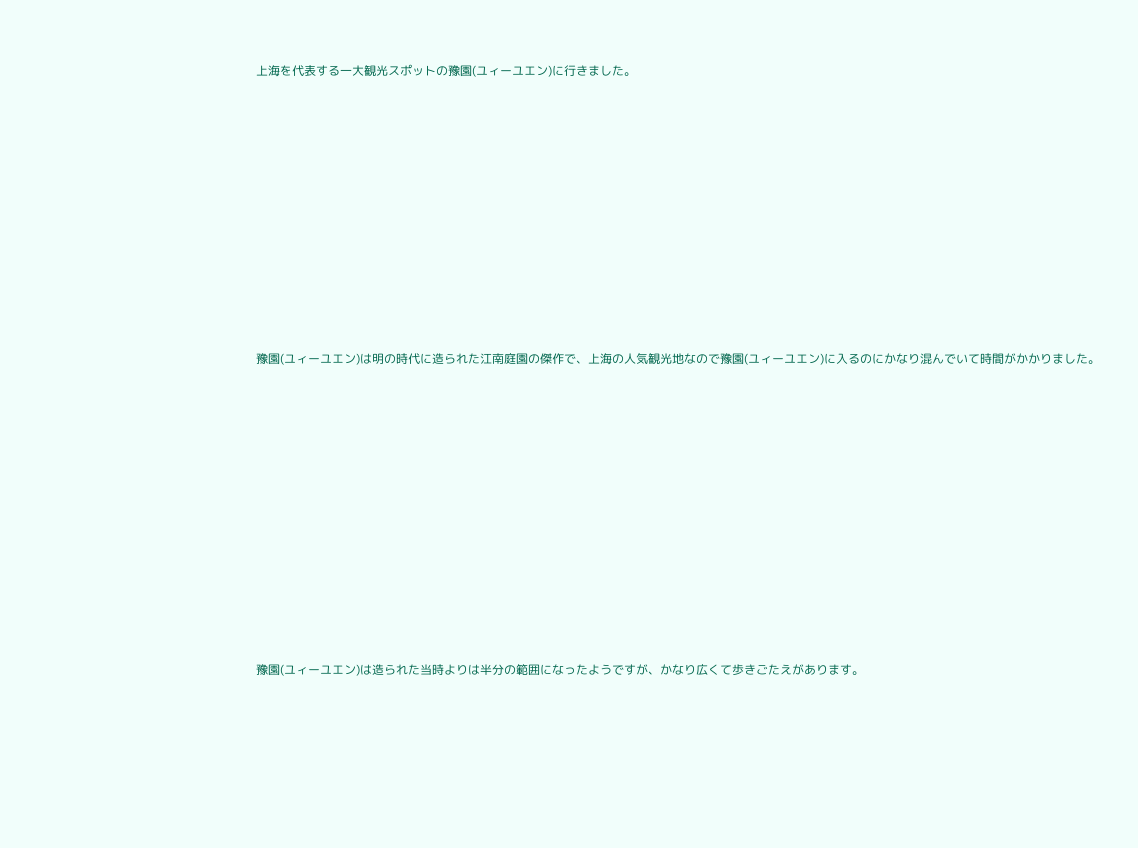上海を代表する一大観光スポットの豫園(ユィーユエン)に行きました。












豫園(ユィーユエン)は明の時代に造られた江南庭園の傑作で、上海の人気観光地なので豫園(ユィーユエン)に入るのにかなり混んでいて時間がかかりました。













豫園(ユィーユエン)は造られた当時よりは半分の範囲になったようですが、かなり広くて歩きごたえがあります。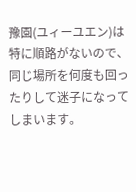豫園(ユィーユエン)は特に順路がないので、同じ場所を何度も回ったりして迷子になってしまいます。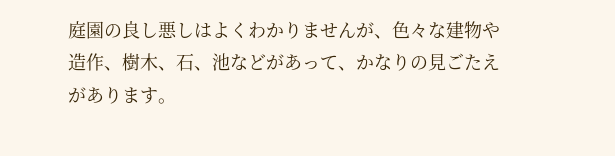庭園の良し悪しはよくわかりませんが、色々な建物や造作、樹木、石、池などがあって、かなりの見ごたえがあります。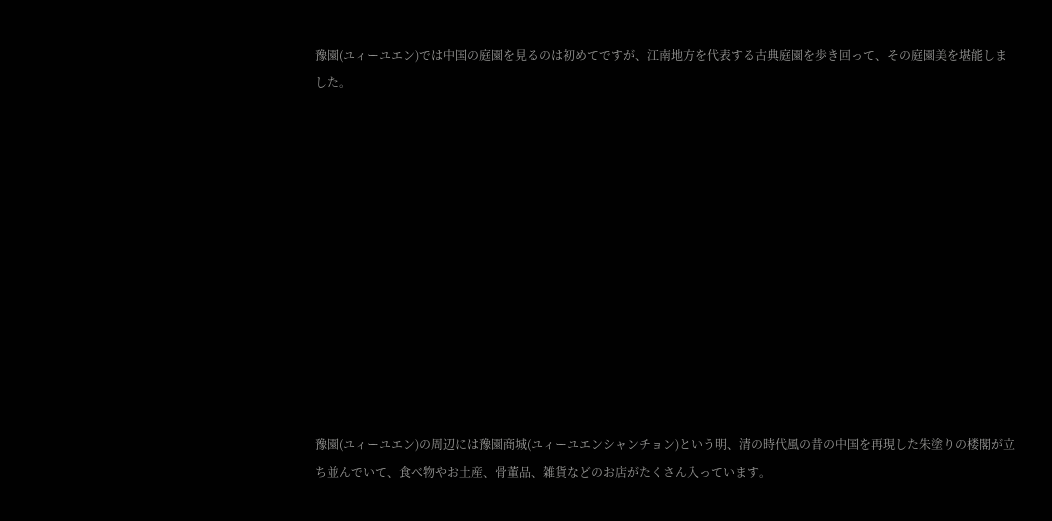豫園(ユィーユエン)では中国の庭園を見るのは初めてですが、江南地方を代表する古典庭園を歩き回って、その庭園美を堪能しました。












豫園(ユィーユエン)の周辺には豫園商城(ユィーユエンシャンチョン)という明、清の時代風の昔の中国を再現した朱塗りの楼閣が立ち並んでいて、食べ物やお土産、骨董品、雑貨などのお店がたくさん入っています。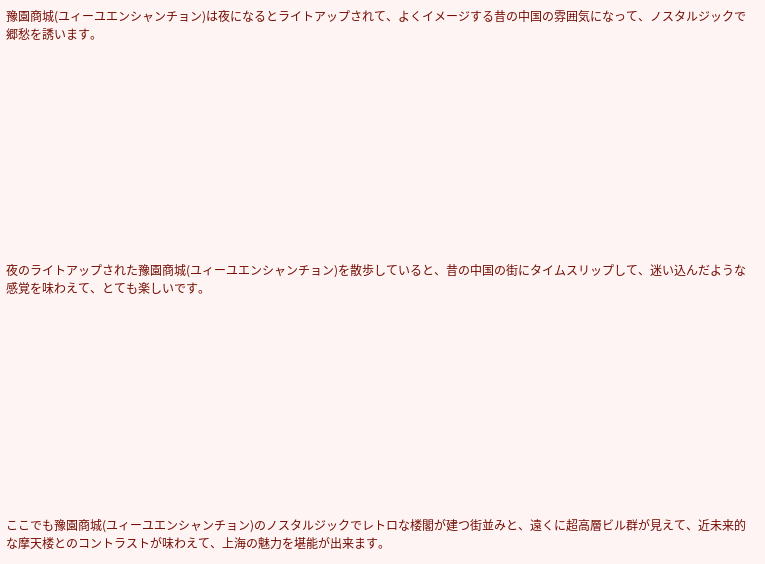豫園商城(ユィーユエンシャンチョン)は夜になるとライトアップされて、よくイメージする昔の中国の雰囲気になって、ノスタルジックで郷愁を誘います。












夜のライトアップされた豫園商城(ユィーユエンシャンチョン)を散歩していると、昔の中国の街にタイムスリップして、迷い込んだような感覚を味わえて、とても楽しいです。












ここでも豫園商城(ユィーユエンシャンチョン)のノスタルジックでレトロな楼閣が建つ街並みと、遠くに超高層ビル群が見えて、近未来的な摩天楼とのコントラストが味わえて、上海の魅力を堪能が出来ます。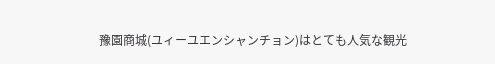豫園商城(ユィーユエンシャンチョン)はとても人気な観光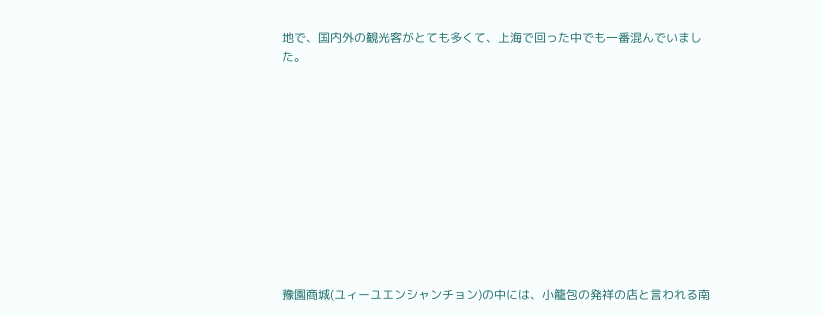地で、国内外の観光客がとても多くて、上海で回った中でも一番混んでいました。











豫園商城(ユィーユエンシャンチョン)の中には、小籠包の発祥の店と言われる南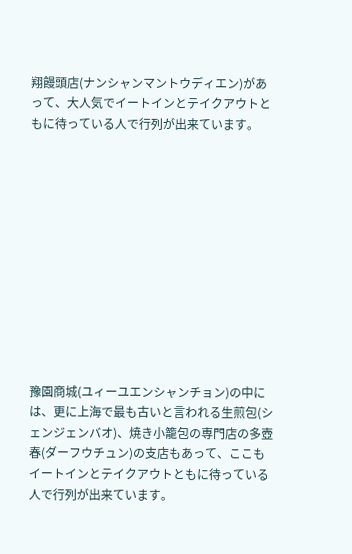翔饅頭店(ナンシャンマントウディエン)があって、大人気でイートインとテイクアウトともに待っている人で行列が出来ています。












豫園商城(ユィーユエンシャンチョン)の中には、更に上海で最も古いと言われる生煎包(シェンジェンバオ)、焼き小籠包の専門店の多壺春(ダーフウチュン)の支店もあって、ここもイートインとテイクアウトともに待っている人で行列が出来ています。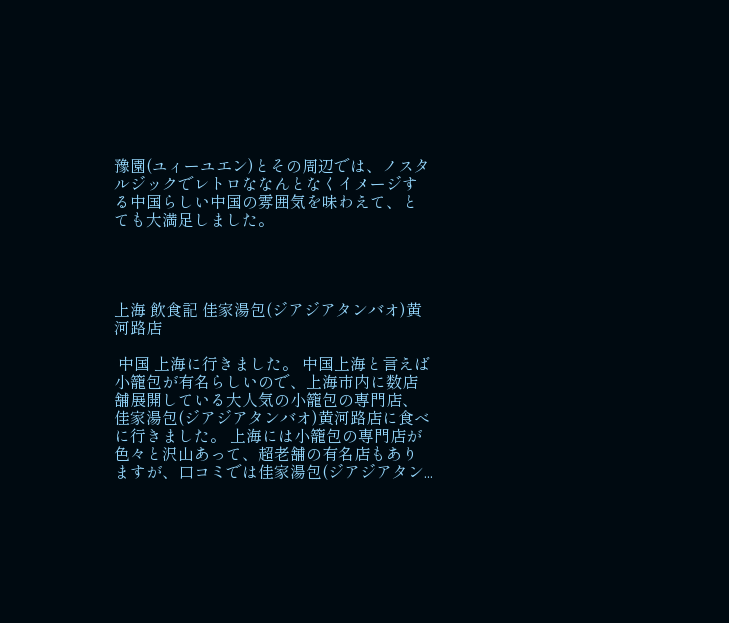豫園(ユィーユエン)とその周辺では、ノスタルジックでレトロななんとなくイメージする中国らしい中国の雰囲気を味わえて、とても大満足しました。




上海 飲食記 佳家湯包(ジアジアタンバオ)黄河路店

 中国 上海に行きました。 中国上海と言えば小籠包が有名らしいので、上海市内に数店舗展開している大人気の小籠包の専門店、佳家湯包(ジアジアタンバオ)黄河路店に食べに行きました。 上海には小籠包の専門店が色々と沢山あって、超老舗の有名店もありますが、口コミでは佳家湯包(ジアジアタン...